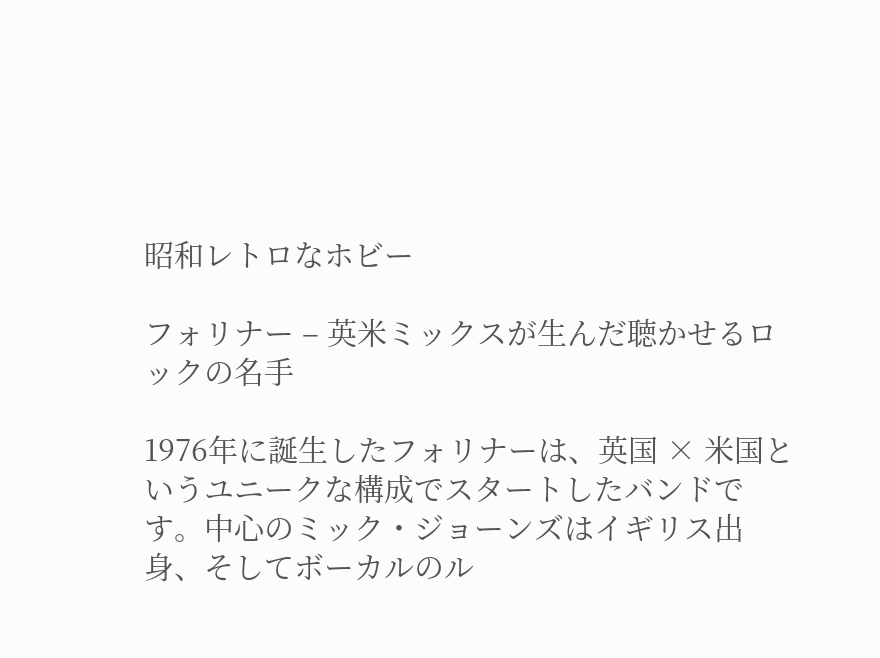昭和レトロなホビー

フォリナー – 英米ミックスが生んだ聴かせるロックの名手

1976年に誕生したフォリナーは、英国 × 米国というユニークな構成でスタートしたバンドです。中心のミック・ジョーンズはイギリス出身、そしてボーカルのル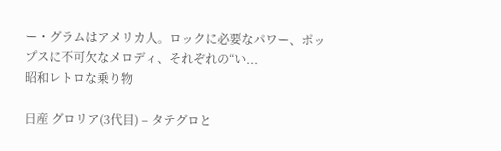ー・グラムはアメリカ人。ロックに必要なパワー、ポップスに不可欠なメロディ、それぞれの“い...
昭和レトロな乗り物

日産 グロリア(3代目) – タテグロと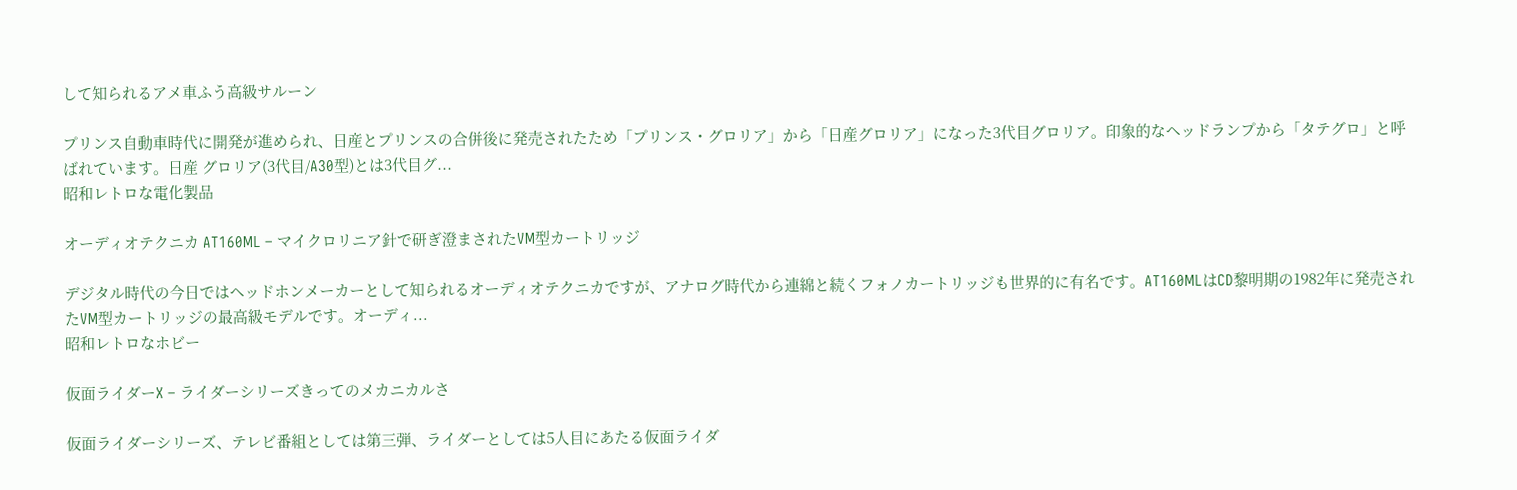して知られるアメ車ふう高級サルーン

プリンス自動車時代に開発が進められ、日産とプリンスの合併後に発売されたため「プリンス・グロリア」から「日産グロリア」になった3代目グロリア。印象的なヘッドランプから「タテグロ」と呼ばれています。日産 グロリア(3代目/A30型)とは3代目グ...
昭和レトロな電化製品

オーディオテクニカ AT160ML – マイクロリニア針で研ぎ澄まされたVM型カートリッジ

デジタル時代の今日ではヘッドホンメーカーとして知られるオーディオテクニカですが、アナログ時代から連綿と続くフォノカートリッジも世界的に有名です。AT160MLはCD黎明期の1982年に発売されたVM型カートリッジの最高級モデルです。オーディ...
昭和レトロなホビー

仮面ライダーX – ライダーシリーズきってのメカニカルさ

仮面ライダーシリーズ、テレビ番組としては第三弾、ライダーとしては5人目にあたる仮面ライダ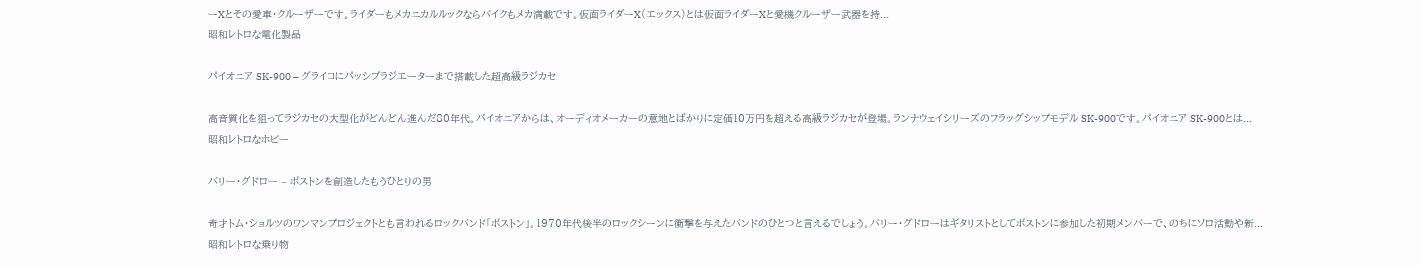ーXとその愛車・クルーザーです。ライダーもメカニカルルックならバイクもメカ満載です。仮面ライダーX(エックス)とは仮面ライダーXと愛機クルーザー武器を持...
昭和レトロな電化製品

パイオニア SK-900 – グライコにパッシブラジエーターまで搭載した超高級ラジカセ

高音質化を狙ってラジカセの大型化がどんどん進んだ80年代。パイオニアからは、オーディオメーカーの意地とばかりに定価10万円を超える高級ラジカセが登場。ランナウェイシリーズのフラッグシップモデル SK-900です。パイオニア SK-900とは...
昭和レトロなホビー

バリー・グドロー – ボストンを創造したもうひとりの男

奇才トム・ショルツのワンマンプロジェクトとも言われるロックバンド「ボストン」。1970年代後半のロックシーンに衝撃を与えたバンドのひとつと言えるでしょう。バリー・グドローはギタリストとしてボストンに参加した初期メンバーで、のちにソロ活動や新...
昭和レトロな乗り物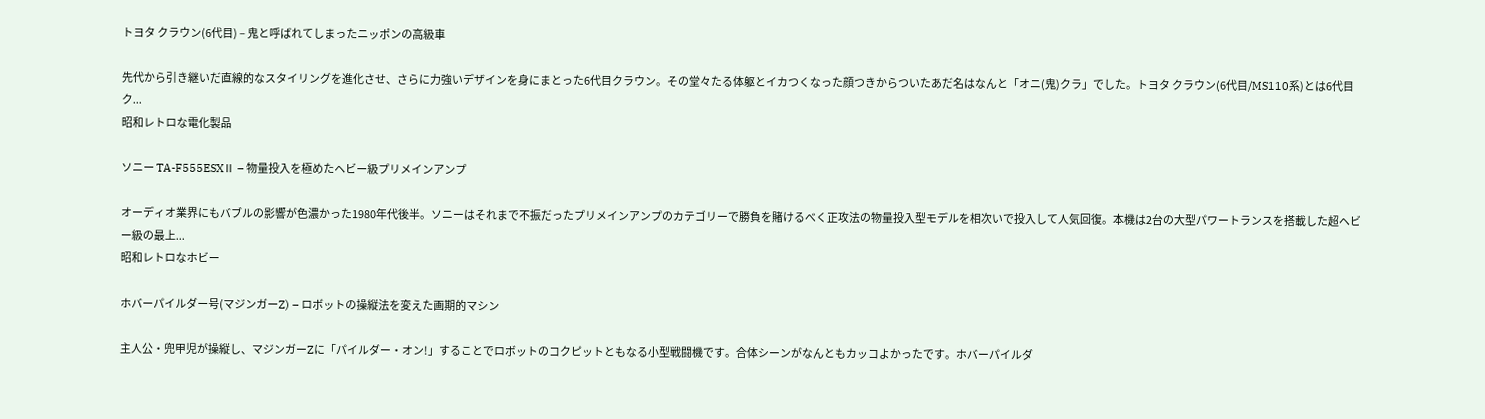トヨタ クラウン(6代目) – 鬼と呼ばれてしまったニッポンの高級車

先代から引き継いだ直線的なスタイリングを進化させ、さらに力強いデザインを身にまとった6代目クラウン。その堂々たる体躯とイカつくなった顔つきからついたあだ名はなんと「オニ(鬼)クラ」でした。トヨタ クラウン(6代目/MS110系)とは6代目ク...
昭和レトロな電化製品

ソニー TA-F555ESXⅡ – 物量投入を極めたヘビー級プリメインアンプ

オーディオ業界にもバブルの影響が色濃かった1980年代後半。ソニーはそれまで不振だったプリメインアンプのカテゴリーで勝負を賭けるべく正攻法の物量投入型モデルを相次いで投入して人気回復。本機は2台の大型パワートランスを搭載した超ヘビー級の最上...
昭和レトロなホビー

ホバーパイルダー号(マジンガーZ) – ロボットの操縦法を変えた画期的マシン

主人公・兜甲児が操縦し、マジンガーZに「パイルダー・オン!」することでロボットのコクピットともなる小型戦闘機です。合体シーンがなんともカッコよかったです。ホバーパイルダ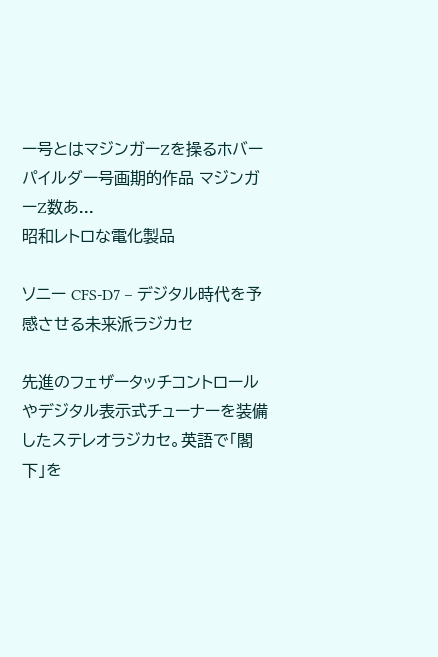ー号とはマジンガーZを操るホバーパイルダー号画期的作品 マジンガーZ数あ...
昭和レトロな電化製品

ソニー CFS-D7 – デジタル時代を予感させる未来派ラジカセ

先進のフェザータッチコントロールやデジタル表示式チューナーを装備したステレオラジカセ。英語で「閣下」を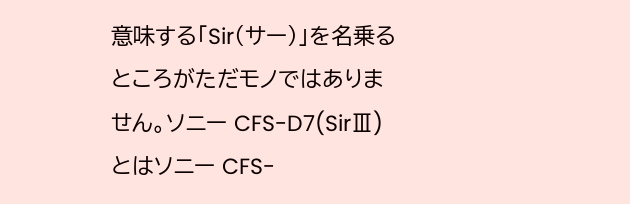意味する「Sir(サー)」を名乗るところがただモノではありません。ソニー CFS-D7(SirⅢ)とはソニー CFS-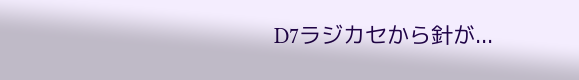D7ラジカセから針が...